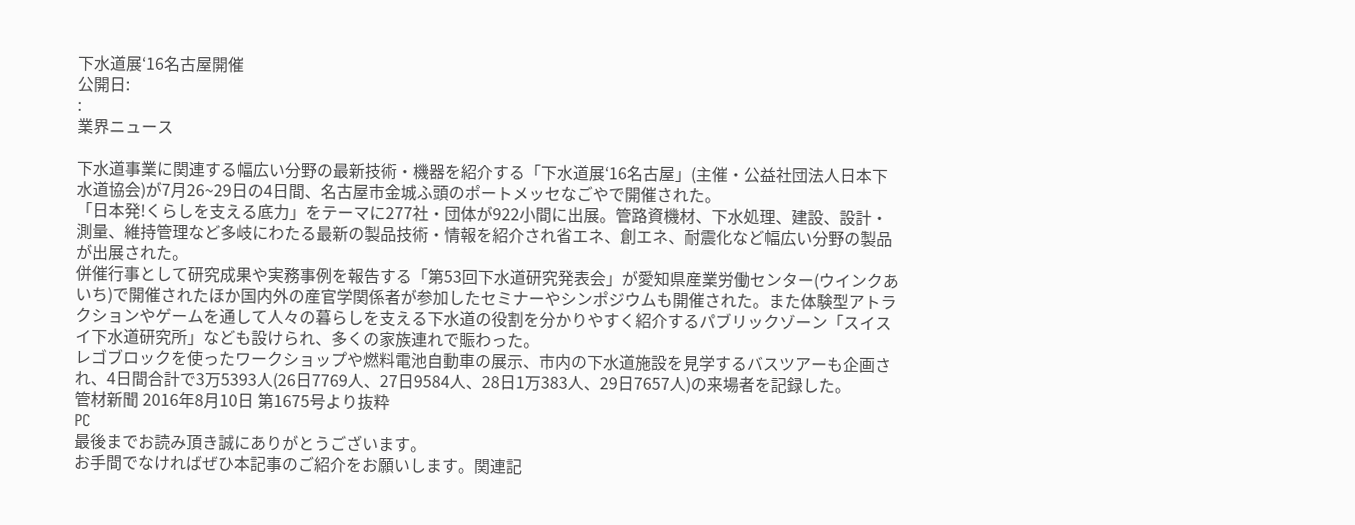下水道展‘16名古屋開催
公開日:
:
業界ニュース

下水道事業に関連する幅広い分野の最新技術・機器を紹介する「下水道展‘16名古屋」(主催・公益社団法人日本下水道協会)が7月26~29日の4日間、名古屋市金城ふ頭のポートメッセなごやで開催された。
「日本発!くらしを支える底力」をテーマに277社・団体が922小間に出展。管路資機材、下水処理、建設、設計・測量、維持管理など多岐にわたる最新の製品技術・情報を紹介され省エネ、創エネ、耐震化など幅広い分野の製品が出展された。
併催行事として研究成果や実務事例を報告する「第53回下水道研究発表会」が愛知県産業労働センター(ウインクあいち)で開催されたほか国内外の産官学関係者が参加したセミナーやシンポジウムも開催された。また体験型アトラクションやゲームを通して人々の暮らしを支える下水道の役割を分かりやすく紹介するパブリックゾーン「スイスイ下水道研究所」なども設けられ、多くの家族連れで賑わった。
レゴブロックを使ったワークショップや燃料電池自動車の展示、市内の下水道施設を見学するバスツアーも企画され、4日間合計で3万5393人(26日7769人、27日9584人、28日1万383人、29日7657人)の来場者を記録した。
管材新聞 2016年8月10日 第1675号より抜粋
PC
最後までお読み頂き誠にありがとうございます。
お手間でなければぜひ本記事のご紹介をお願いします。関連記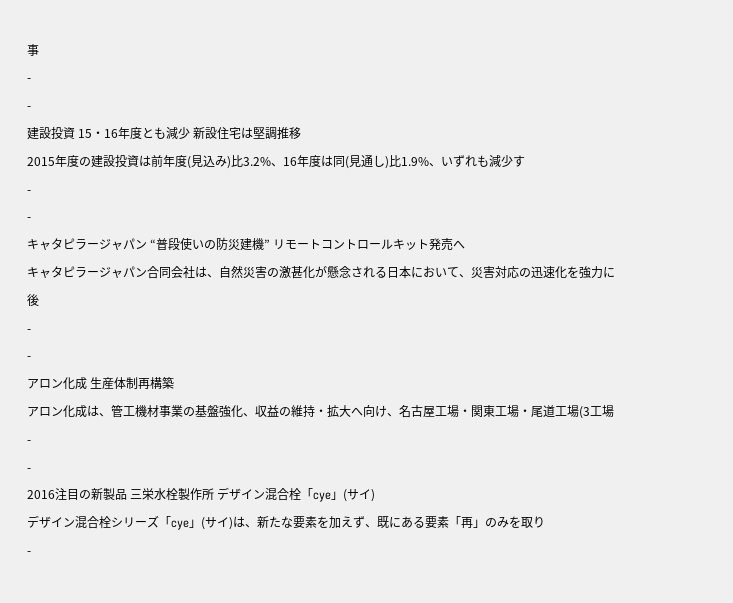事
-
-
建設投資 15・16年度とも減少 新設住宅は堅調推移
2015年度の建設投資は前年度(見込み)比3.2%、16年度は同(見通し)比1.9%、いずれも減少す
-
-
キャタピラージャパン “普段使いの防災建機” リモートコントロールキット発売へ
キャタピラージャパン合同会社は、自然災害の激甚化が懸念される日本において、災害対応の迅速化を強力に後
-
-
アロン化成 生産体制再構築
アロン化成は、管工機材事業の基盤強化、収益の維持・拡大へ向け、名古屋工場・関東工場・尾道工場(3工場
-
-
2016注目の新製品 三栄水栓製作所 デザイン混合栓「cye」(サイ)
デザイン混合栓シリーズ「cye」(サイ)は、新たな要素を加えず、既にある要素「再」のみを取り
-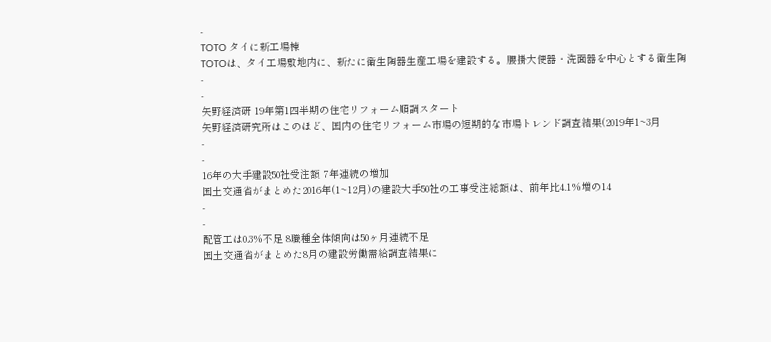-
TOTO タイに新工場棟
TOTOは、タイ工場敷地内に、新たに衛生陶器生産工場を建設する。腰掛大便器・洗面器を中心とする衛生陶
-
-
矢野経済研 19年第1四半期の住宅リフォーム順調スタート
矢野経済研究所はこのほど、国内の住宅リフォーム市場の短期的な市場トレンド調査結果(2019年1~3月
-
-
16年の大手建設50社受注額 7年連続の増加
国土交通省がまとめた2016年(1~12月)の建設大手50社の工事受注総額は、前年比4.1%増の14
-
-
配管工は0.3%不足 8職種全体傾向は50ヶ月連続不足
国土交通省がまとめた8月の建設労働需給調査結果に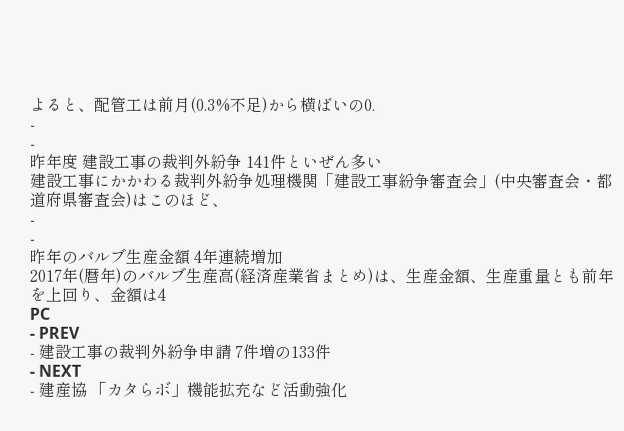よると、配管工は前月(0.3%不足)から横ばいの0.
-
-
昨年度 建設工事の裁判外紛争 141件といぜん多い
建設工事にかかわる裁判外紛争処理機関「建設工事紛争審査会」(中央審査会・都道府県審査会)はこのほど、
-
-
昨年のバルブ生産金額 4年連続増加
2017年(暦年)のバルブ生産高(経済産業省まとめ)は、生産金額、生産重量とも前年を上回り、金額は4
PC
- PREV
- 建設工事の裁判外紛争申請 7件増の133件
- NEXT
- 建産協 「カタらボ」機能拡充など活動強化